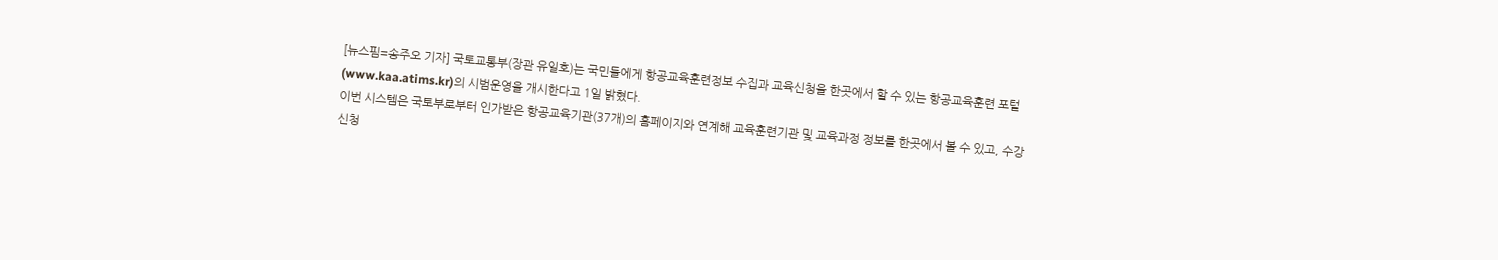[뉴스핌=송주오 기자] 국토교통부(장관 유일호)는 국민들에게 항공교육훈련정보 수집과 교육신청을 한곳에서 할 수 있는 항공교육훈련 포털(www.kaa.atims.kr)의 시범운영을 개시한다고 1일 밝혔다.
이번 시스템은 국토부로부터 인가받은 항공교육기관(37개)의 홈페이지와 연계해 교육훈련기관 및 교육과정 정보를 한곳에서 볼 수 있고, 수강 신청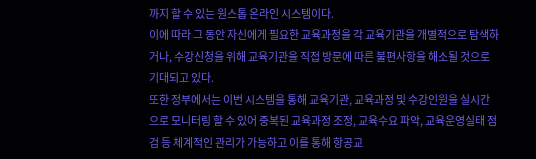까지 할 수 있는 원스톱 온라인 시스템이다.
이에 따라 그 동안 자신에게 필요한 교육과정을 각 교육기관을 개별적으로 탐색하거나, 수강신청을 위해 교육기관을 직접 방문에 따른 불편사항을 해소될 것으로 기대되고 있다.
또한 정부에서는 이번 시스템을 통해 교육기관, 교육과정 및 수강인원을 실시간으로 모니터링 할 수 있어 중복된 교육과정 조정, 교육수요 파악, 교육운영실태 점검 등 체계적인 관리가 가능하고 이를 통해 항공교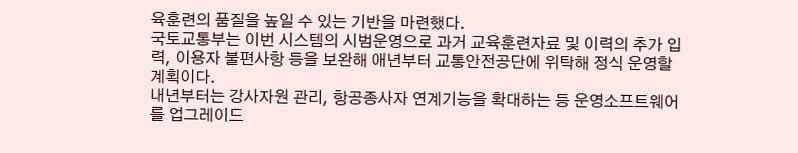육훈련의 품질을 높일 수 있는 기반을 마련했다.
국토교통부는 이번 시스템의 시범운영으로 과거 교육훈련자료 및 이력의 추가 입력, 이용자 불편사항 등을 보완해 애년부터 교통안전공단에 위탁해 정식 운영할 계획이다.
내년부터는 강사자원 관리, 항공종사자 연계기능을 확대하는 등 운영소프트웨어를 업그레이드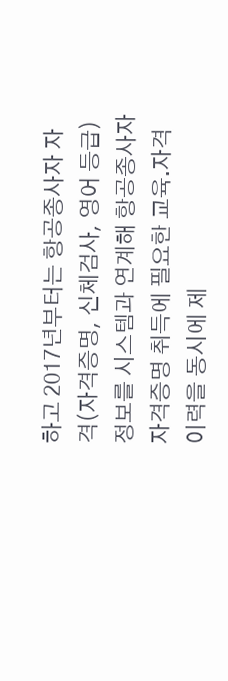하고 2017년부터는 항공종사자 자격(자격증명, 신체검사, 영어 등급) 정보를 시스템과 연계해 항공종사자 자격증명 취득에 필요한 교육․자격이력을 동시에 제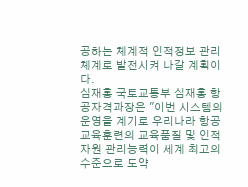공하는 체계적 인적정보 관리체계로 발전시켜 나갈 계획이다.
심재홍 국토교통부 심재홍 항공자격과장은 "이번 시스템의 운영을 계기로 우리나라 항공교육훈련의 교육품질 및 인적자원 관리능력이 세계 최고의 수준으로 도약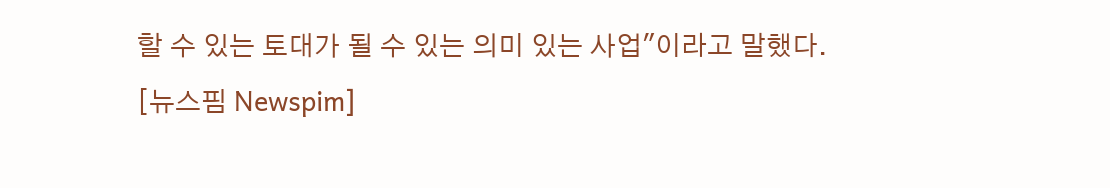할 수 있는 토대가 될 수 있는 의미 있는 사업"이라고 말했다.
[뉴스핌 Newspim]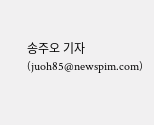송주오 기자 (juoh85@newspim.com)